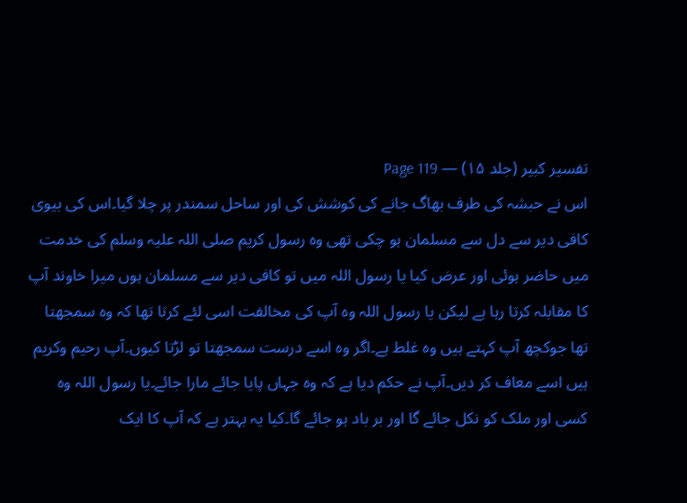تفسیر کبیر (جلد ۱۵) — Page 119
اس نے حبشہ کی طرف بھاگ جانے کی کوشش کی اور ساحل سمندر پر چلا گیا۔اس کی بیوی کافی دیر سے دل سے مسلمان ہو چکی تھی وہ رسول کریم صلی اللہ علیہ وسلم کی خدمت میں حاضر ہوئی اور عرض کیا یا رسول اللہ میں تو کافی دیر سے مسلمان ہوں میرا خاوند آپ کا مقابلہ کرتا رہا ہے لیکن یا رسول اللہ وہ آپ کی مخالفت اسی لئے کرتا تھا کہ وہ سمجھتا تھا جوکچھ آپ کہتے ہیں وہ غلط ہے۔اگر وہ اسے درست سمجھتا تو لڑتا کیوں۔آپ رحیم وکریم ہیں اسے معاف کر دیں۔آپ نے حکم دیا ہے کہ وہ جہاں پایا جائے مارا جائے۔یا رسول اللہ وہ کسی اور ملک کو نکل جائے گا اور بر باد ہو جائے گا۔کیا یہ بہتر ہے کہ آپ کا ایک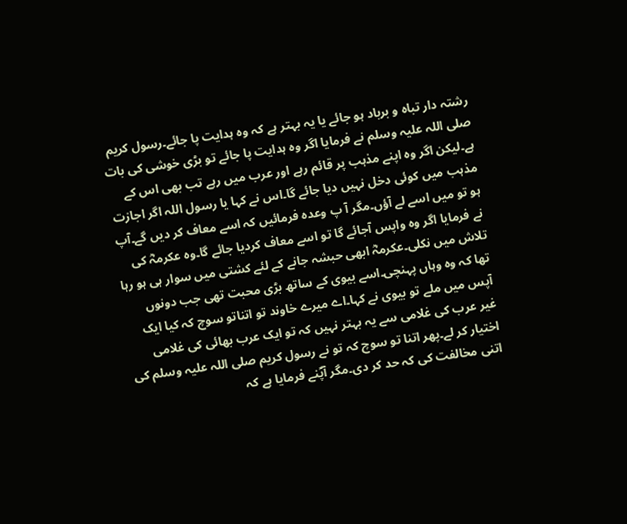رشتہ دار تباہ و برباد ہو جائے یا یہ بہتر ہے کہ وہ ہدایت پا جائے۔رسول کریم صلی اللہ علیہ وسلم نے فرمایا اگر وہ ہدایت پا جائے تو بڑی خوشی کی بات ہے۔لیکن اگر وہ اپنے مذہب پر قائم رہے اور عرب میں رہے تب بھی اس کے مذہب میں کوئی دخل نہیں دیا جائے گا۔اس نے کہا یا رسول اللہ اگر اجازت ہو تو میں اسے لے آؤں۔مگر آ پ وعدہ فرمائیں کہ اسے معاف کر دیں گے۔آپ نے فرمایا اگر وہ واپس آجائے گا تو اسے معاف کردیا جائے گا۔وہ عکرمہؓ کی تلاش میں نکلی۔عکرمہؓ ابھی حبشہ جانے کے لئے کشتی میں سوار ہی ہو رہا تھا کہ وہ وہاں پہنچی۔اسے بیوی کے ساتھ بڑی محبت تھی جب دونوں آپس میں ملے تو بیوی نے کہا۔اے میرے خاوند تو اتناتو سوچ کہ کیا ایک غیر عرب کی غلامی سے یہ بہتر نہیں کہ تو ایک عرب بھائی کی غلامی اختیار کر لے۔پھر اتنا تو سوچ کہ تو نے رسول کریم صلی اللہ علیہ وسلم کی اتنی مخالفت کی کہ حد کر دی۔مگر آپؐنے فرمایا ہے کہ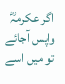اگر عکرمہؓ واپس آجائے تو میں اسے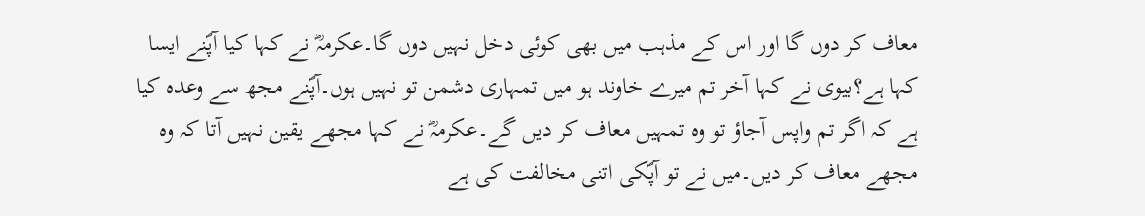معاف کر دوں گا اور اس کے مذہب میں بھی کوئی دخل نہیں دوں گا۔عکرمہؓ نے کہا کیا آپؐنے ایسا کہا ہے؟بیوی نے کہا آخر تم میرے خاوند ہو میں تمہاری دشمن تو نہیں ہوں۔آپؐنے مجھ سے وعدہ کیا ہے کہ اگر تم واپس آجاؤ تو وہ تمہیں معاف کر دیں گے۔عکرمہؓ نے کہا مجھے یقین نہیں آتا کہ وہ مجھے معاف کر دیں۔میں نے تو آپؐکی اتنی مخالفت کی ہے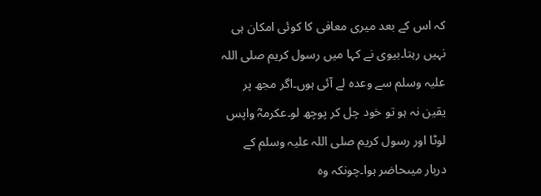کہ اس کے بعد میری معافی کا کوئی امکان ہی نہیں رہتا۔بیوی نے کہا میں رسول کریم صلی اللہ علیہ وسلم سے وعدہ لے آئی ہوں۔اگر مجھ پر یقین نہ ہو تو خود چل کر پوچھ لو۔عکرمہؓ واپس لوٹا اور رسول کریم صلی اللہ علیہ وسلم کے دربار میںحاضر ہوا۔چونکہ وہ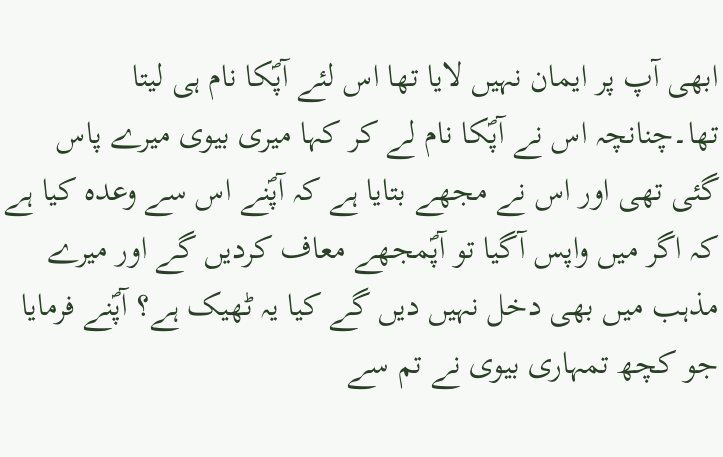ابھی آپ پر ایمان نہیں لایا تھا اس لئے آپؐکا نام ہی لیتا تھا۔چنانچہ اس نے آپؐکا نام لے کر کہا میری بیوی میرے پاس گئی تھی اور اس نے مجھے بتایا ہے کہ آپؐنے اس سے وعدہ کیا ہے کہ اگر میں واپس آگیا تو آپؐمجھے معاف کردیں گے اور میرے مذہب میں بھی دخل نہیں دیں گے کیا یہ ٹھیک ہے؟ آپؐنے فرمایا جو کچھ تمہاری بیوی نے تم سے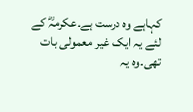کہاہے وہ درست ہے۔عکرمہؓ کے لئے یہ ایک غیر معمولی بات تھی۔وہ یہ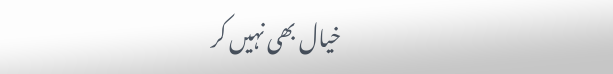خیال بھی نہیں کر